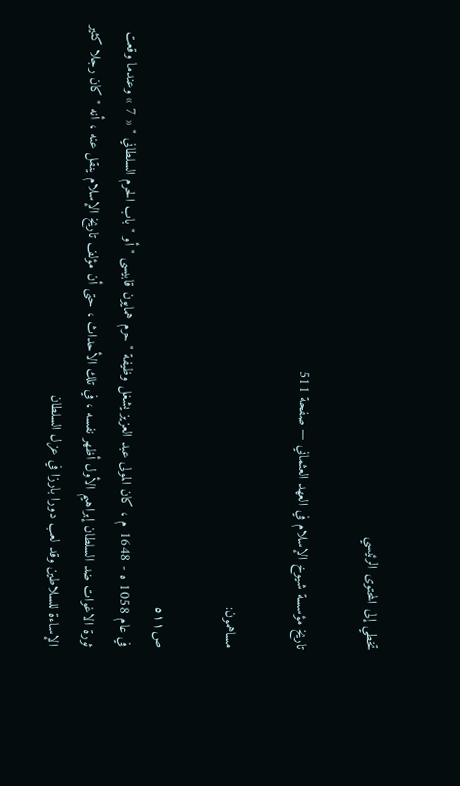تخطي إلى المحتوى الرئيسي

تاريخ مؤسسة شيوخ الإسلام في العهد العثماني — صفحة 511

مساهمون:

ص٥١١
في عام 1058 ه - 1648 م ، كان المولى عبد العزيز يشغل وظيفة " حرم همايون قابيسى " أو " باب الحرم السلطاني " « 7 » وعندما وقعت ثورة الاغوات ضد السلطان إبراهيم الأول أظهر نفسه ، في تلك الأحداث ، حتى أن مؤلف تاريخ الإسلام ينقل عنه ، أنه " كان رجلا كثير الإساءة للسلاطين وقد لعب دورا بارزا في عزل السلطان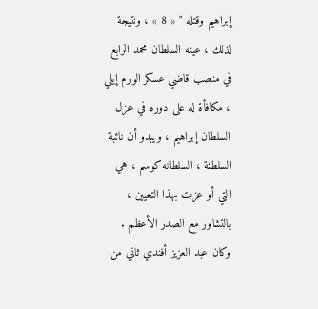إبراهيم وقتله " « 8 » ، ونتيجة لذلك ، عينه السلطان محمد الرابع في منصب قاضي عسكر الورم إيلي ، مكافأة له على دوره في عزل السلطان إبراهيم ، ويبدو أن نائبة السلطنة ، السلطانه كوسم ، هي التي أو عزت بهذا التعيين ، بالتشاور مع الصدر الأعظم . وكان عبد العزيز أفندي ثاني من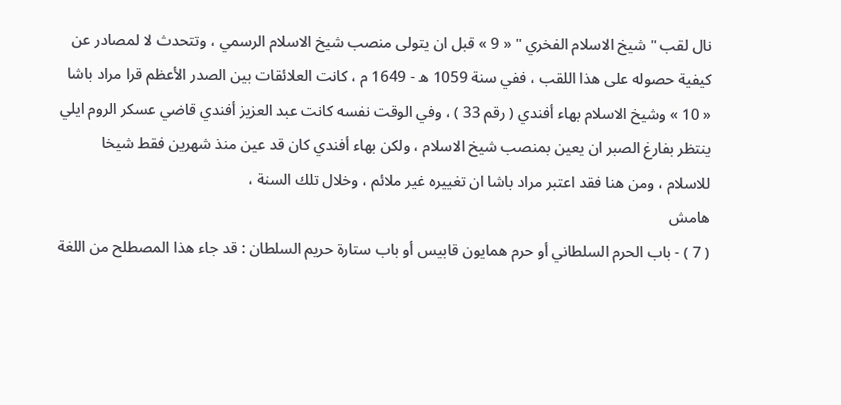نال لقب " شيخ الاسلام الفخري " « 9 » قبل ان يتولى منصب شيخ الاسلام الرسمي ، وتتحدث لا لمصادر عن كيفية حصوله على هذا اللقب ، ففي سنة 1059 ه - 1649 م ، كانت العلائقات بين الصدر الأعظم قرا مراد باشا « 10 » وشيخ الاسلام بهاء أفندي ( رقم 33 ) ، وفي الوقت نفسه كانت عبد العزيز أفندي قاضي عسكر الروم ايلي ينتظر بفارغ الصبر ان يعين بمنصب شيخ الاسلام ، ولكن بهاء أفندي كان قد عين منذ شهرين فقط شيخا للاسلام ، ومن هنا فقد اعتبر مراد باشا ان تغييره غير ملائم ، وخلال تلك السنة ،
هامش
( 7 ) - باب الحرم السلطاني أو حرم همايون قابيس أو باب ستارة حريم السلطان : قد جاء هذا المصطلح من اللغة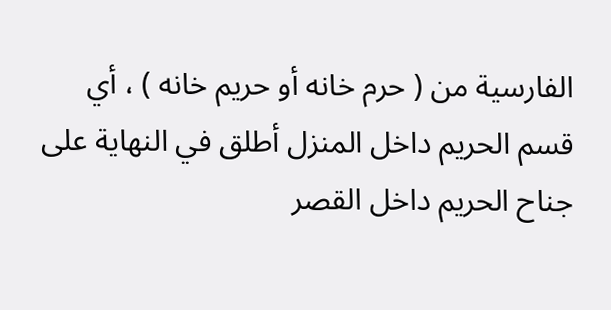الفارسية من ( حرم خانه أو حريم خانه ) ، أي قسم الحريم داخل المنزل أطلق في النهاية على جناح الحريم داخل القصر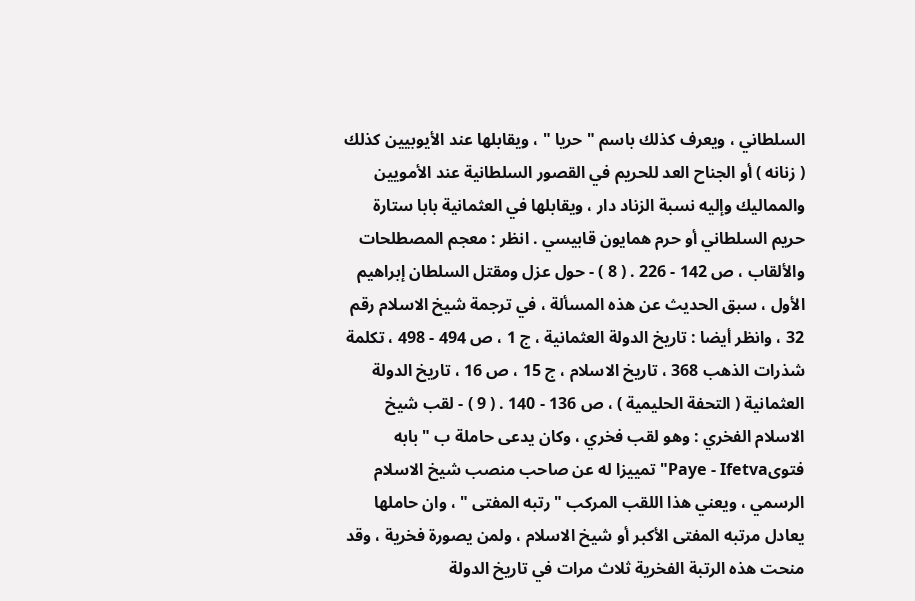السلطاني ، ويعرف كذلك باسم " حريا " ، ويقابلها عند الأيوبيين كذلك ( زنانه ) أو الجناح العد للحريم في القصور السلطانية عند الأمويين والمماليك وإليه نسبة الزناد دار ، ويقابلها في العثمانية بابا ستارة حريم السلطاني أو حرم همايون قابيسي . انظر : معجم المصطلحات والألقاب ، ص 142 - 226 . ( 8 ) - حول عزل ومقتل السلطان إبراهيم الأول ، سبق الحديث عن هذه المسألة ، في ترجمة شيخ الاسلام رقم 32 ، وانظر أيضا : تاريخ الدولة العثمانية ، ج 1 ، ص 494 - 498 ، تكلمة شذرات الذهب 368 ، تاريخ الاسلام ، ج 15 ، ص 16 ، تاريخ الدولة العثمانية ( التحفة الحليمية ) ، ص 136 - 140 . ( 9 ) - لقب شيخ الاسلام الفخري : وهو لقب فخري ، وكان يدعى حاملة ب " بابه فتوىPaye - Ifetva" تمييزا له عن صاحب منصب شيخ الاسلام الرسمي ، ويعني هذا اللقب المركب " رتبه المفتى " ، وان حاملها يعادل مرتبه المفتى الأكبر أو شيخ الاسلام ، ولمن يصورة فخرية ، وقد منحت هذه الرتبة الفخرية ثلاث مرات في تاريخ الدولة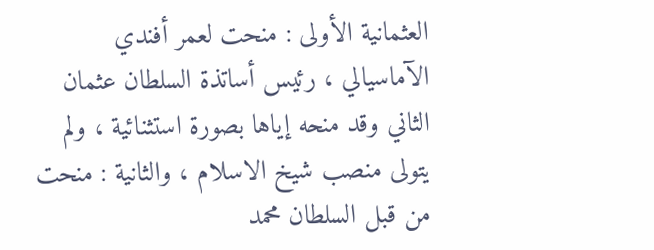العثمانية الأولى : منحت لعمر أفندي الآماسيالي ، رئيس أساتذة السلطان عثمان الثاني وقد منحه إياها بصورة استثنائية ، ولم يتولى منصب شيخ الاسلام ، والثانية : منحت من قبل السلطان محمد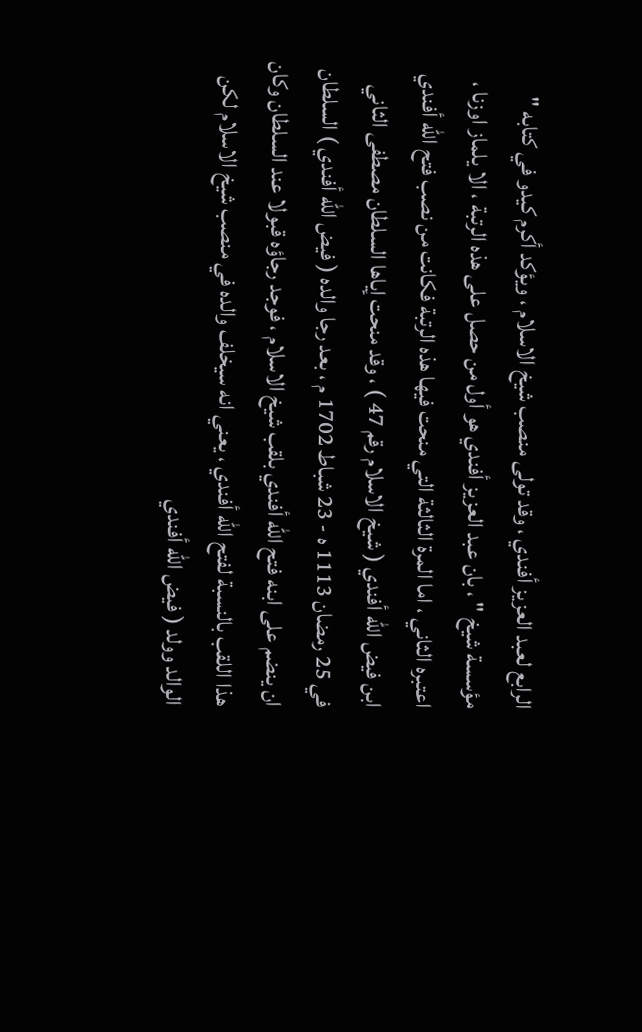الرابع لعبد العزيز أفندي ، وقد تولى منصب شيخ الاسلام ، ويؤكد أكرم كيدو في كتابه " مؤسسة شيخ " ، بان عبد العزيز أفندي هو أول من حصل على هذه الرتبة ، الا يلماز اوزنا ، اعتبره الثاني ، اما المرة الثالثة التي منحت فيها هذه الرتبة فكانت من نصب فتح اللّه أفندي ابن فيض اللّه أفندي ( شيخ الاسلام رقم 47 ) ، وقد منحت إياها السلطان مصطفى الثاني في 25 رمضان 1113 ه - 23 شباط 1702 م ، بعد رجا والده ( فيض اللّه أفندي ) السلطان ان ينضم على ابنه فتح اللّه أفندي بلقب شيخ الاسلام ، فوجد رجاؤه قبولا عند السلطان وكان هذا اللقب بالنسبة لفتح اللّه أفندي ، يعني انه سيخلف والده في منصب شيخ الاسلام لكن الوالد وولد ( فيض اللّه أفندي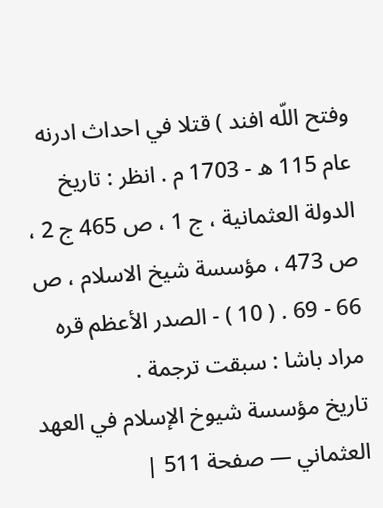وفتح اللّه افند ) قتلا في احداث ادرنه عام 115 ه - 1703 م . انظر : تاريخ الدولة العثمانية ، ج 1 ، ص 465 ج 2 ، ص 473 ، مؤسسة شيخ الاسلام ، ص 66 - 69 . ( 10 ) - الصدر الأعظم قره مراد باشا : سبقت ترجمة .
تاريخ مؤسسة شيوخ الإسلام في العهد العثماني — صفحة 511 |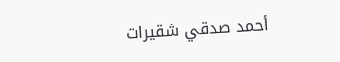أحمد صدقي شقيرات